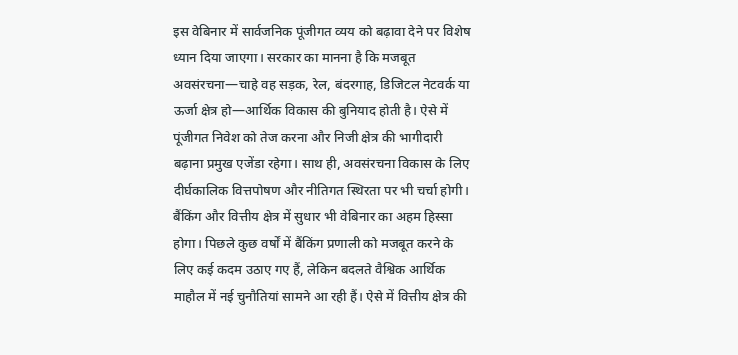इस वेबिनार में सार्वजनिक पूंजीगत व्यय को बढ़ावा देने पर विशेष ध्यान दिया जाएगा। सरकार का मानना है कि मजबूत अवसंरचना—चाहे वह सड़क, रेल, बंदरगाह, डिजिटल नेटवर्क या ऊर्जा क्षेत्र हो—आर्थिक विकास की बुनियाद होती है। ऐसे में पूंजीगत निवेश को तेज करना और निजी क्षेत्र की भागीदारी बढ़ाना प्रमुख एजेंडा रहेगा। साथ ही, अवसंरचना विकास के लिए दीर्घकालिक वित्तपोषण और नीतिगत स्थिरता पर भी चर्चा होगी।
बैंकिंग और वित्तीय क्षेत्र में सुधार भी वेबिनार का अहम हिस्सा होगा। पिछले कुछ वर्षों में बैंकिंग प्रणाली को मजबूत करने के लिए कई कदम उठाए गए हैं, लेकिन बदलते वैश्विक आर्थिक माहौल में नई चुनौतियां सामने आ रही हैं। ऐसे में वित्तीय क्षेत्र की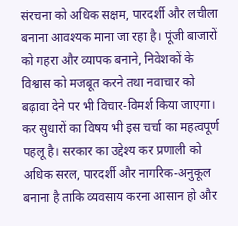संरचना को अधिक सक्षम, पारदर्शी और लचीला बनाना आवश्यक माना जा रहा है। पूंजी बाजारों को गहरा और व्यापक बनाने, निवेशकों के विश्वास को मजबूत करने तथा नवाचार को बढ़ावा देने पर भी विचार-विमर्श किया जाएगा।
कर सुधारों का विषय भी इस चर्चा का महत्वपूर्ण पहलू है। सरकार का उद्देश्य कर प्रणाली को अधिक सरल, पारदर्शी और नागरिक-अनुकूल बनाना है ताकि व्यवसाय करना आसान हो और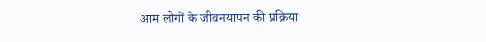आम लोगों के जीवनयापन की प्रक्रिया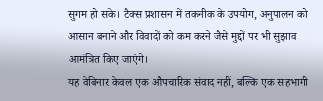सुगम हो सके। टैक्स प्रशासन में तकनीक के उपयोग, अनुपालन को आसान बनाने और विवादों को कम करने जैसे मुद्दों पर भी सुझाव आमंत्रित किए जाएंगे।
यह वेबिनार केवल एक औपचारिक संवाद नहीं, बल्कि एक सहभागी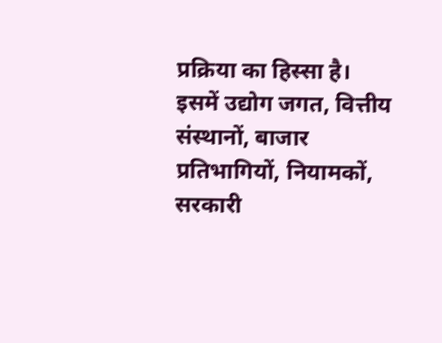प्रक्रिया का हिस्सा है। इसमें उद्योग जगत, वित्तीय संस्थानों, बाजार प्रतिभागियों, नियामकों, सरकारी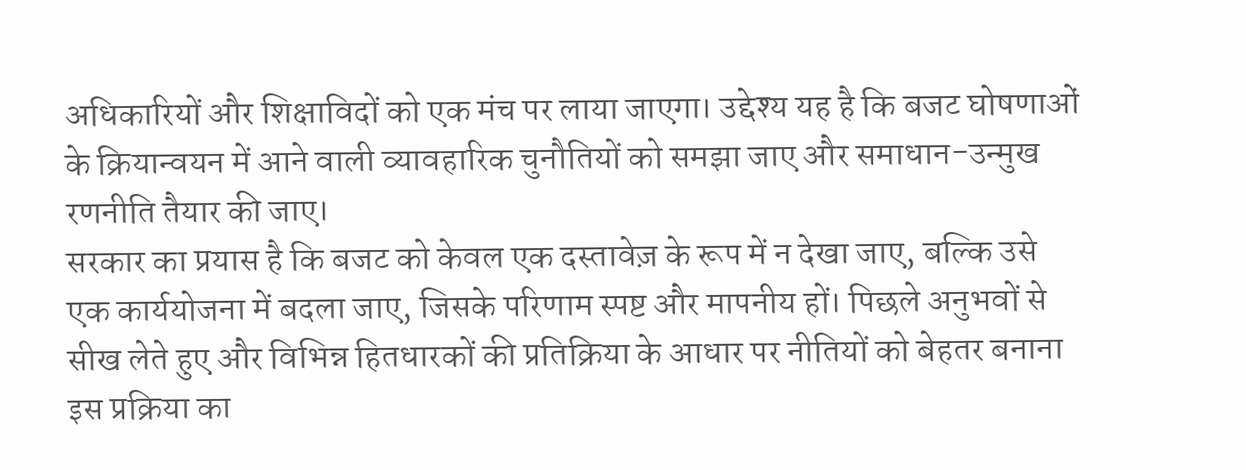अधिकारियों और शिक्षाविदों को एक मंच पर लाया जाएगा। उद्देश्य यह है कि बजट घोषणाओं के क्रियान्वयन में आने वाली व्यावहारिक चुनौतियों को समझा जाए और समाधान-उन्मुख रणनीति तैयार की जाए।
सरकार का प्रयास है कि बजट को केवल एक दस्तावेज़ के रूप में न देखा जाए, बल्कि उसे एक कार्ययोजना में बदला जाए, जिसके परिणाम स्पष्ट और मापनीय हों। पिछले अनुभवों से सीख लेते हुए और विभिन्न हितधारकों की प्रतिक्रिया के आधार पर नीतियों को बेहतर बनाना इस प्रक्रिया का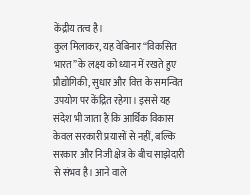केंद्रीय तत्व है।
कुल मिलाकर, यह वेबिनार “विकसित भारत” के लक्ष्य को ध्यान में रखते हुए प्रौद्योगिकी, सुधार और वित्त के समन्वित उपयोग पर केंद्रित रहेगा। इससे यह संदेश भी जाता है कि आर्थिक विकास केवल सरकारी प्रयासों से नहीं, बल्कि सरकार और निजी क्षेत्र के बीच साझेदारी से संभव है। आने वाले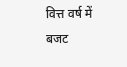वित्त वर्ष में बजट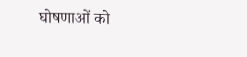घोषणाओं को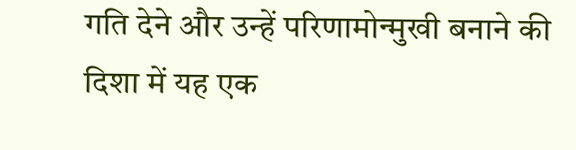गति देने और उन्हें परिणामोन्मुखी बनाने की दिशा में यह एक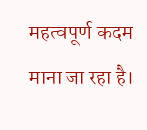महत्वपूर्ण कदम माना जा रहा है।